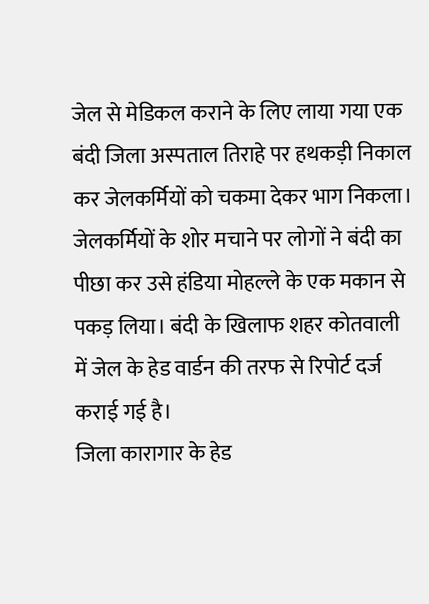जेल से मेडिकल कराने के लिए लाया गया एक बंदी जिला अस्पताल तिराहे पर हथकड़ी निकाल कर जेलकर्मियों को चकमा देकर भाग निकला। जेलकर्मियों के शोर मचाने पर लोगों ने बंदी का पीछा कर उसे हंडिया मोहल्ले के एक मकान से पकड़ लिया। बंदी के खिलाफ शहर कोतवाली में जेल के हेड वार्डन की तरफ से रिपोर्ट दर्ज कराई गई है।
जिला कारागार के हेड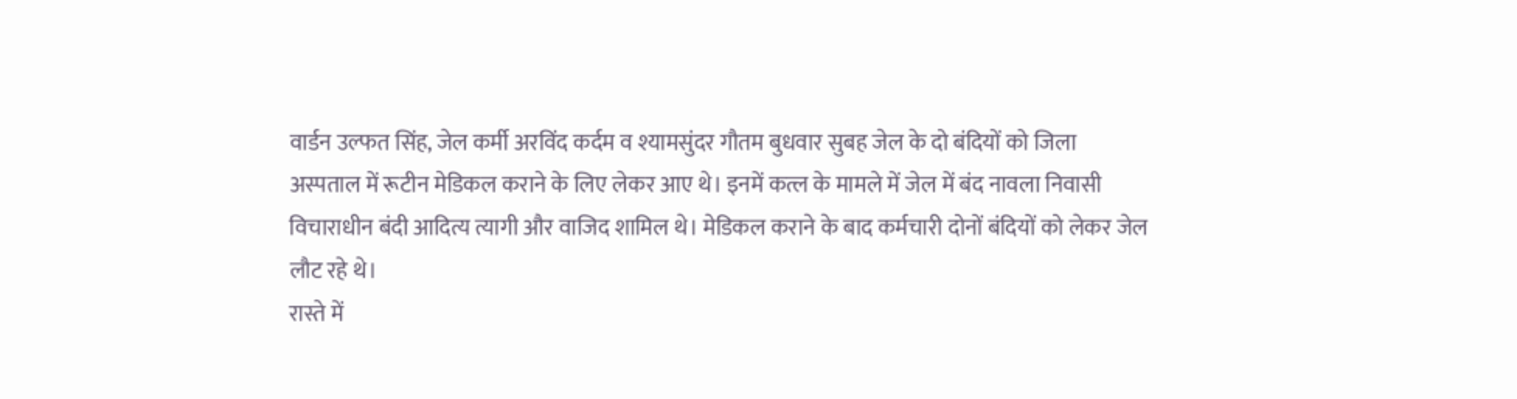वार्डन उल्फत सिंह, जेल कर्मी अरविंद कर्दम व श्यामसुंदर गौतम बुधवार सुबह जेल के दो बंदियों को जिला अस्पताल में रूटीन मेडिकल कराने के लिए लेकर आए थे। इनमें कत्ल के मामले में जेल में बंद नावला निवासी विचाराधीन बंदी आदित्य त्यागी और वाजिद शामिल थे। मेडिकल कराने के बाद कर्मचारी दोनों बंदियों को लेकर जेल लौट रहे थे।
रास्ते में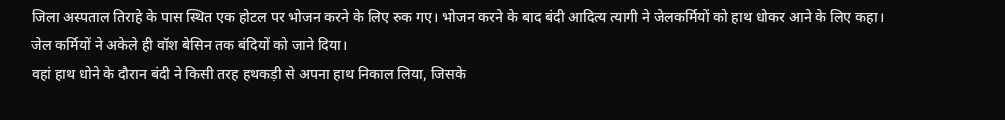जिला अस्पताल तिराहे के पास स्थित एक होटल पर भोजन करने के लिए रुक गए। भोजन करने के बाद बंदी आदित्य त्यागी ने जेलकर्मियों को हाथ धोकर आने के लिए कहा। जेल कर्मियों ने अकेले ही वॉश बेसिन तक बंदियों को जाने दिया।
वहां हाथ धोने के दौरान बंदी ने किसी तरह हथकड़ी से अपना हाथ निकाल लिया, जिसके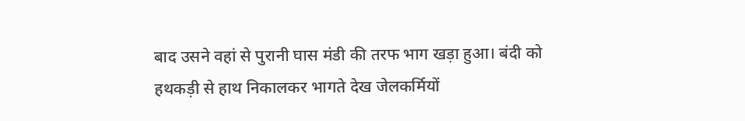बाद उसने वहां से पुरानी घास मंडी की तरफ भाग खड़ा हुआ। बंदी को हथकड़ी से हाथ निकालकर भागते देख जेलकर्मियों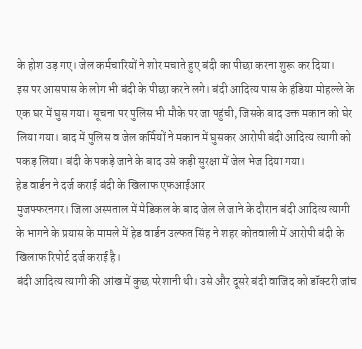के होश उड़ गए। जेल कर्मचारियों ने शोर मचाते हुए बंदी का पीछा करना शुरू कर दिया।
इस पर आसपास के लोग भी बंदी के पीछा करने लगे। बंदी आदित्य पास के हंडिया मोहल्ले के एक घर में घुस गया। सूचना पर पुलिस भी मौके पर जा पहुंची, जिसके बाद उक्त मकान को घेर लिया गया। बाद में पुलिस व जेल कर्मियों ने मकान में घुसकर आरोपी बंदी आदित्य त्यागी को पकड़ लिया। बंदी के पकड़े जाने के बाद उसे कड़ी सुरक्षा में जेल भेज दिया गया।
हेड वार्डन ने दर्ज कराई बंदी के खिलाफ एफआईआर
मुजफ्फरनगर। जिला अस्पताल में मेडिकल के बाद जेल ले जाने के दौरान बंदी आदित्य त्यागी के भागने के प्रयास के मामले में हेड वार्डन उल्फत सिंह ने शहर कोतवाली में आरोपी बंदी के खिलाफ रिपोर्ट दर्ज कराई है।
बंदी आदित्य त्यागी की आंख में कुछ परेशानी थी। उसे और दूसरे बंदी वाजिद को डॉक्टरी जांच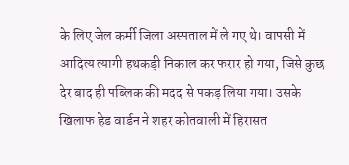के लिए जेल कर्मी जिला अस्पताल में ले गए थे। वापसी में आदित्य त्यागी हथकड़ी निकाल कर फरार हो गया, जिसे कुछ देर बाद ही पब्लिक की मदद से पकड़ लिया गया। उसके खिलाफ हेड वार्डन ने शहर कोतवाली में हिरासत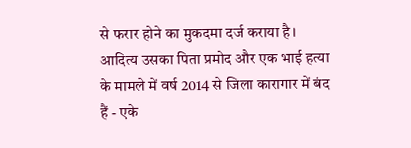से फरार होने का मुकदमा दर्ज कराया है। आदित्य उसका पिता प्रमोद और एक भाई हत्या के मामले में वर्ष 2014 से जिला कारागार में बंद हैं - एके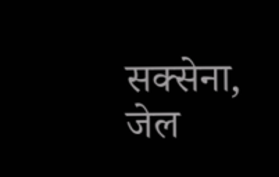सक्सेना, जेल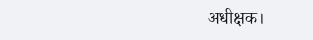अधीक्षक।